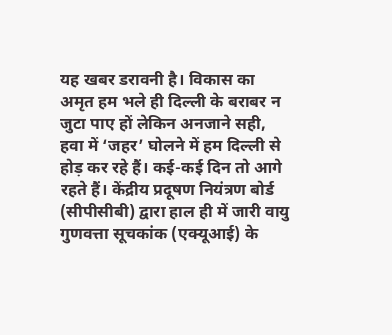यह खबर डरावनी है। विकास का अमृत हम भले ही दिल्ली के बराबर न जुटा पाए हों लेकिन अनजाने सही, हवा में ‘जहर’ घोलने में हम दिल्ली से होड़ कर रहे हैं। कई-कई दिन तो आगे रहते हैं। केंद्रीय प्रदूषण नियंत्रण बोर्ड (सीपीसीबी) द्वारा हाल ही में जारी वायु गुणवत्ता सूचकांक (एक्यूआई) के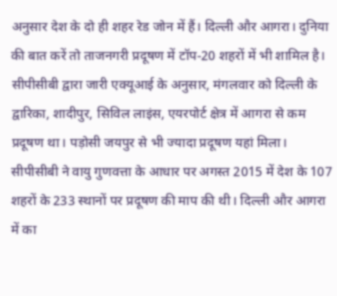अनुसार देश के दो ही शहर रेड जोन में हैं। दिल्ली और आगरा। दुनिया की बात करें तो ताजनगरी प्रदूषण में टॉप-20 शहरों में भी शामिल है।
सीपीसीबी द्वारा जारी एक्यूआई के अनुसार, मंगलवार को दिल्ली के द्वारिका, शादीपुर, सिविल लाइंस, एयरपोर्ट क्षेत्र में आगरा से कम प्रदूषण था। पड़ोसी जयपुर से भी ज्यादा प्रदूषण यहां मिला। सीपीसीबी ने वायु गुणवत्ता के आधार पर अगस्त 2015 में देश के 107 शहरों के 233 स्थानों पर प्रदूषण की माप की थी। दिल्ली और आगरा में का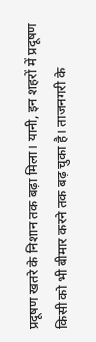प्रदूषण खतरे के निशान तक बढ़ा मिला। यानी, इन शहरों में प्रदूषण किसी को भी बीमार करने तक बढ़ चुका है। ताजनगरी के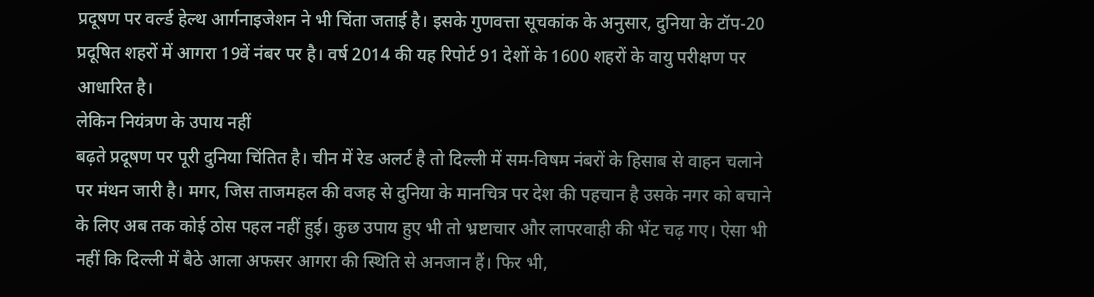प्रदूषण पर वर्ल्ड हेल्थ आर्गनाइजेशन ने भी चिंता जताई है। इसके गुणवत्ता सूचकांक के अनुसार, दुनिया के टॉप-20 प्रदूषित शहरों में आगरा 19वें नंबर पर है। वर्ष 2014 की यह रिपोर्ट 91 देशों के 1600 शहरों के वायु परीक्षण पर आधारित है।
लेकिन नियंत्रण के उपाय नहीं
बढ़ते प्रदूषण पर पूरी दुनिया चिंतित है। चीन में रेड अलर्ट है तो दिल्ली में सम-विषम नंबरों के हिसाब से वाहन चलाने पर मंथन जारी है। मगर, जिस ताजमहल की वजह से दुनिया के मानचित्र पर देश की पहचान है उसके नगर को बचाने के लिए अब तक कोई ठोस पहल नहीं हुई। कुछ उपाय हुए भी तो भ्रष्टाचार और लापरवाही की भेंट चढ़ गए। ऐसा भी नहीं कि दिल्ली में बैठे आला अफसर आगरा की स्थिति से अनजान हैं। फिर भी,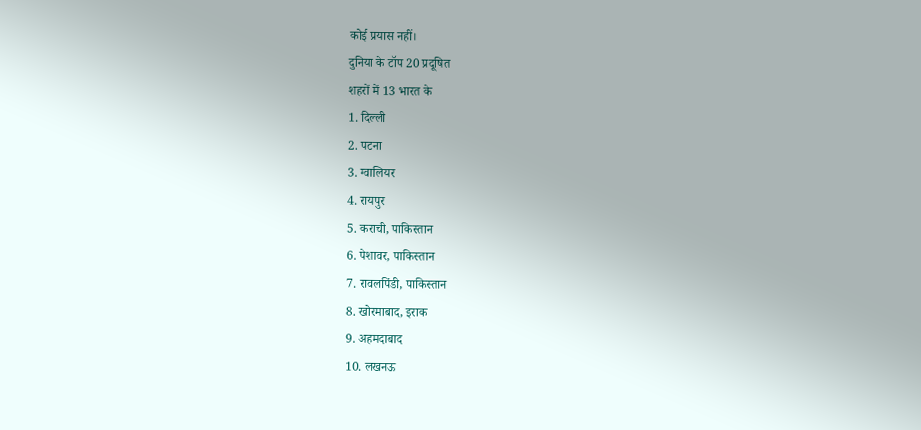कोई प्रयास नहीं।
दुनिया के टॉप 20 प्रदूषित
शहरों में 13 भारत के
1. दिल्ली
2. पटना
3. ग्वालियर
4. रायपुर
5. कराची, पाकिस्तान
6. पेशावर, पाकिस्तान
7. रावलपिंडी, पाकिस्तान
8. खोरमाबाद, इराक
9. अहमदाबाद
10. लखनऊ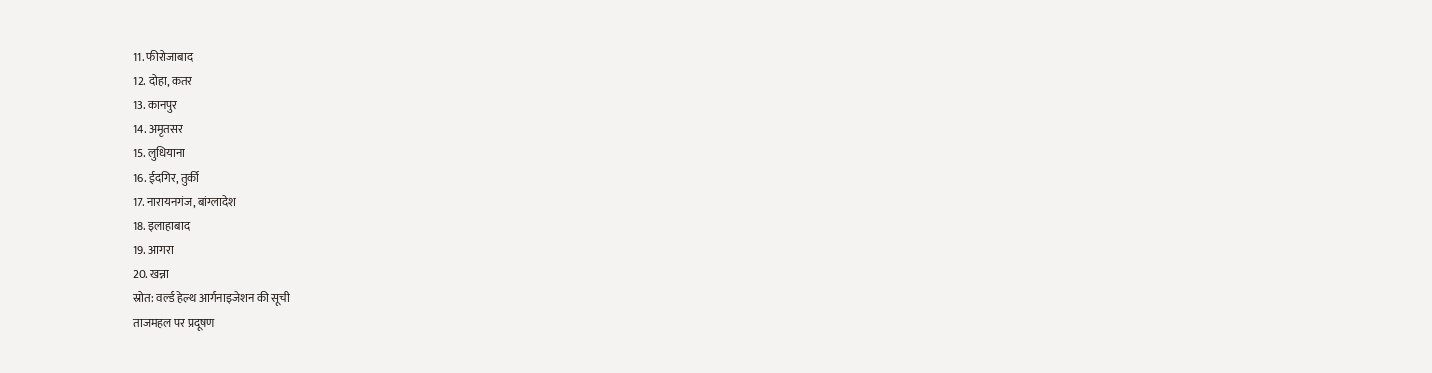11. फीरोजाबाद
12. दोहा, कतर
13. कानपुर
14. अमृतसर
15. लुधियाना
16. ईदगिर, तुर्की
17. नारायनगंज, बांग्लादेश
18. इलाहाबाद
19. आगरा
20. खन्ना
स्रोत: वर्ल्ड हेल्थ आर्गनाइजेशन की सूची
ताजमहल पर प्रदूषण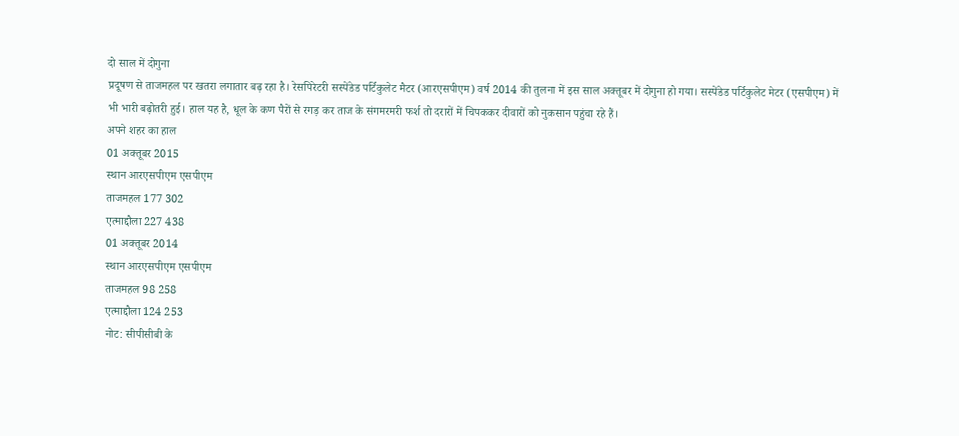दो साल में दोगुना
प्रदूषण से ताजमहल पर खतरा लगातार बढ़ रहा है। रेसपिरेटरी सस्पेंडेड पर्टिकुलेट मैटर (आरएसपीएम) वर्ष 2014 की तुलना में इस साल अक्तूबर में दोगुना हो गया। सस्पेंडेड पर्टिकुलेट मेटर (एसपीएम) में भी भारी बढ़ोतरी हुई। हाल यह है, धूल के कण पैरों से रगड़ कर ताज के संगमरमरी फर्श तो दरारों में चिपककर दीवारों को नुकसान पहुंचा रहे हैं।
अपने शहर का हाल
01 अक्तूबर 2015
स्थान आरएसपीएम एसपीएम
ताजमहल 177 302
एत्माद्दौला 227 438
01 अक्तूबर 2014
स्थान आरएसपीएम एसपीएम
ताजमहल 98 258
एत्माद्दौला 124 253
नोट: सीपीसीबी के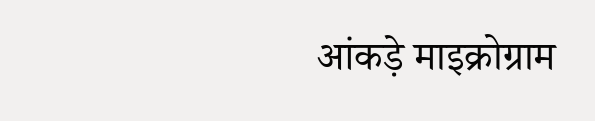आंकड़े माइक्रोग्राम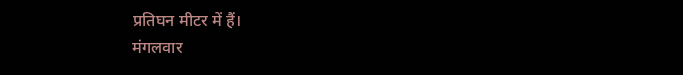प्रतिघन मीटर में हैं।
मंगलवार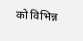को विभिन्न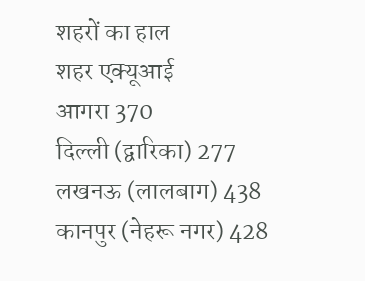शहरों का हाल
शहर एक्यूआई
आगरा 370
दिल्ली (द्वारिका) 277
लखनऊ (लालबाग) 438
कानपुर (नेहरू नगर) 428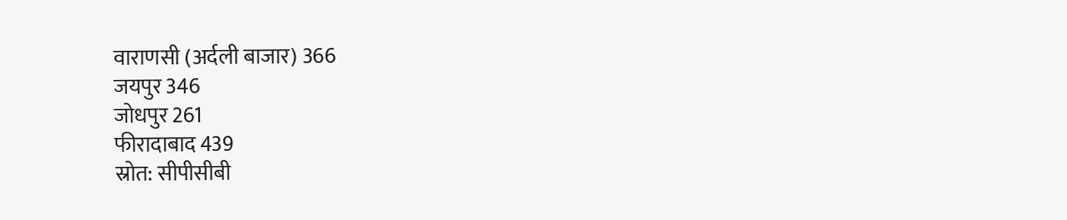वाराणसी (अर्दली बाजार) 366
जयपुर 346
जोधपुर 261
फीरादाबाद 439
स्रोत: सीपीसीबी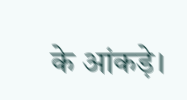के आंकड़े।